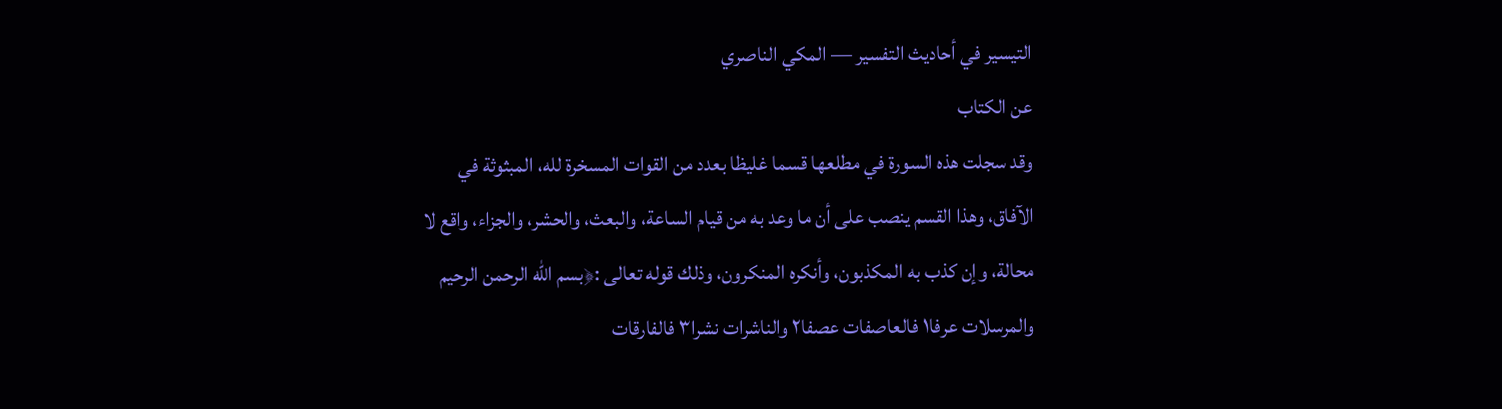التيسير في أحاديث التفسير — المكي الناصري
عن الكتاب
وقد سجلت هذه السورة في مطلعها قسما غليظا بعدد من القوات المسخرة لله، المبثوثة في الآفاق، وهذا القسم ينصب على أن ما وعد به من قيام الساعة، والبعث، والحشر، والجزاء، واقع لا محالة، وإن كذب به المكذبون، وأنكره المنكرون، وذلك قوله تعالى :﴿بسم الله الرحمن الرحيم والمرسلات عرفا١ فالعاصفات عصفا٢ والناشرات نشرا٣ فالفارقات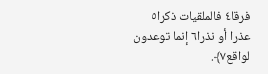فرقا٤ فالملقيات ذكرا٥ عذرا أو نذرا٦ إنما توعدون لواقع٧﴾.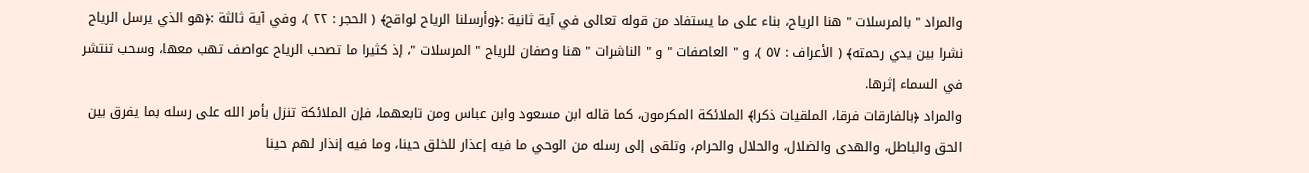والمراد " بالمرسلات " هنا الرياح، بناء على ما يستفاد من قوله تعالى في آية ثانية :﴿وأرسلنا الرياح لواقح﴾ ( الحجر : ٢٢ )، وفي آية ثالثة :﴿هو الذي يرسل الرياح نشرا بين يدي رحمته﴾ ( الأعراف : ٥٧ )، و " العاصفات " و " الناشرات " هنا وصفان للرياح " المرسلات "، إذ كثيرا ما تصحب الرياح عواصف تهب معها، وسحب تنتشر في السماء إثرها.
والمراد ﴿بالفارقات فرقا، الملقيات ذكرا﴾ الملائكة المكرمون، كما قاله ابن مسعود وابن عباس ومن تابعهما، فإن الملائكة تنزل بأمر الله على رسله بما يفرق بين الحق والباطل، والهدى والضلال، والحلال والحرام، وتلقى إلى رسله من الوحي ما فيه إعذار للخلق حينا، وما فيه إنذار لهم حينا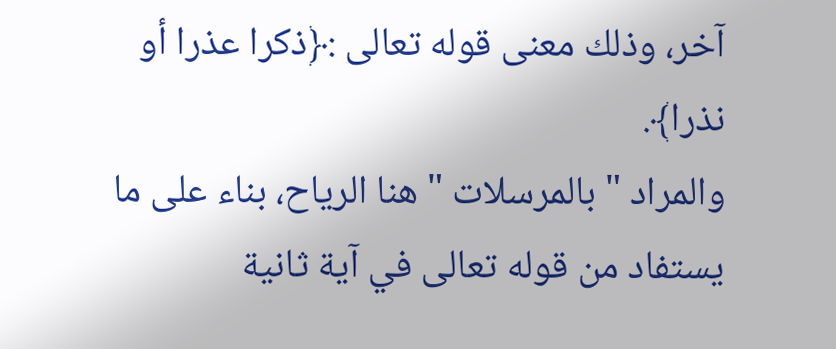آخر، وذلك معنى قوله تعالى :﴿ذكرا عذرا أو نذرا﴾.
والمراد " بالمرسلات " هنا الرياح، بناء على ما يستفاد من قوله تعالى في آية ثانية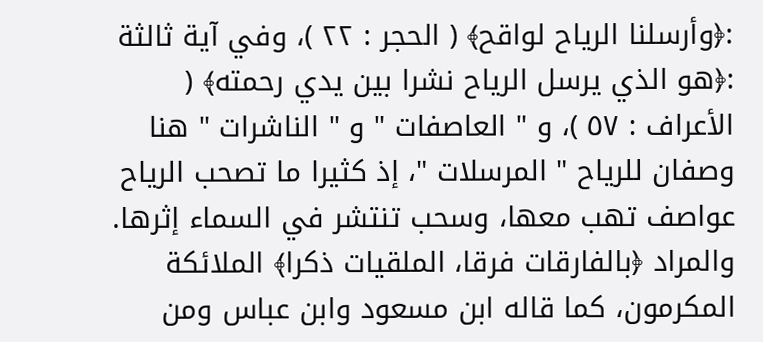:﴿وأرسلنا الرياح لواقح﴾ ( الحجر : ٢٢ )، وفي آية ثالثة :﴿هو الذي يرسل الرياح نشرا بين يدي رحمته﴾ ( الأعراف : ٥٧ )، و " العاصفات " و " الناشرات " هنا وصفان للرياح " المرسلات "، إذ كثيرا ما تصحب الرياح عواصف تهب معها، وسحب تنتشر في السماء إثرها.
والمراد ﴿بالفارقات فرقا، الملقيات ذكرا﴾ الملائكة المكرمون، كما قاله ابن مسعود وابن عباس ومن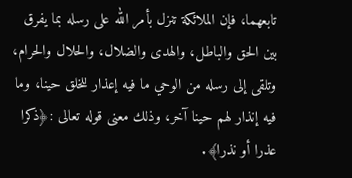تابعهما، فإن الملائكة تنزل بأمر الله على رسله بما يفرق بين الحق والباطل، والهدى والضلال، والحلال والحرام، وتلقى إلى رسله من الوحي ما فيه إعذار للخلق حينا، وما فيه إنذار لهم حينا آخر، وذلك معنى قوله تعالى :﴿ذكرا عذرا أو نذرا﴾.